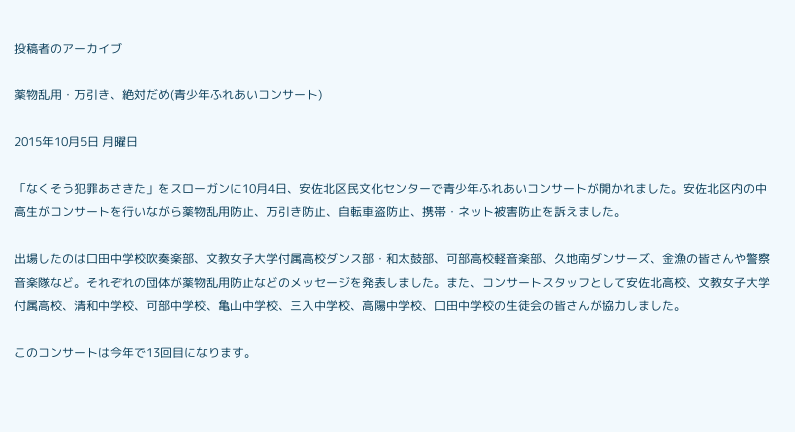投稿者のアーカイブ

薬物乱用・万引き、絶対だめ(青少年ふれあいコンサート)

2015年10月5日 月曜日

「なくそう犯罪あさきた」をスローガンに10月4日、安佐北区民文化センターで青少年ふれあいコンサートが開かれました。安佐北区内の中高生がコンサートを行いながら薬物乱用防止、万引き防止、自転車盗防止、携帯・ネット被害防止を訴えました。

出場したのは口田中学校吹奏楽部、文教女子大学付属高校ダンス部・和太鼓部、可部高校軽音楽部、久地南ダンサーズ、金漁の皆さんや警察音楽隊など。それぞれの団体が薬物乱用防止などのメッセージを発表しました。また、コンサートスタッフとして安佐北高校、文教女子大学付属高校、清和中学校、可部中学校、亀山中学校、三入中学校、高陽中学校、口田中学校の生徒会の皆さんが協力しました。

このコンサートは今年で13回目になります。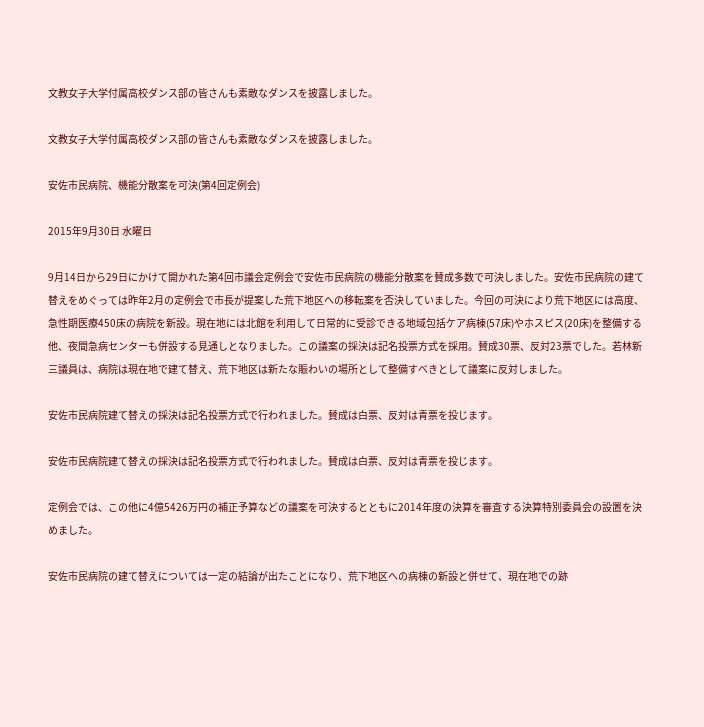文教女子大学付属高校ダンス部の皆さんも素敵なダンスを披露しました。

文教女子大学付属高校ダンス部の皆さんも素敵なダンスを披露しました。

安佐市民病院、機能分散案を可決(第4回定例会)

2015年9月30日 水曜日

9月14日から29日にかけて開かれた第4回市議会定例会で安佐市民病院の機能分散案を賛成多数で可決しました。安佐市民病院の建て替えをめぐっては昨年2月の定例会で市長が提案した荒下地区への移転案を否決していました。今回の可決により荒下地区には高度、急性期医療450床の病院を新設。現在地には北館を利用して日常的に受診できる地域包括ケア病棟(57床)やホスピス(20床)を整備する他、夜間急病センターも併設する見通しとなりました。この議案の採決は記名投票方式を採用。賛成30票、反対23票でした。若林新三議員は、病院は現在地で建て替え、荒下地区は新たな賑わいの場所として整備すべきとして議案に反対しました。

安佐市民病院建て替えの採決は記名投票方式で行われました。賛成は白票、反対は青票を投じます。

安佐市民病院建て替えの採決は記名投票方式で行われました。賛成は白票、反対は青票を投じます。

定例会では、この他に4億5426万円の補正予算などの議案を可決するとともに2014年度の決算を審査する決算特別委員会の設置を決めました。

安佐市民病院の建て替えについては一定の結論が出たことになり、荒下地区への病棟の新設と併せて、現在地での跡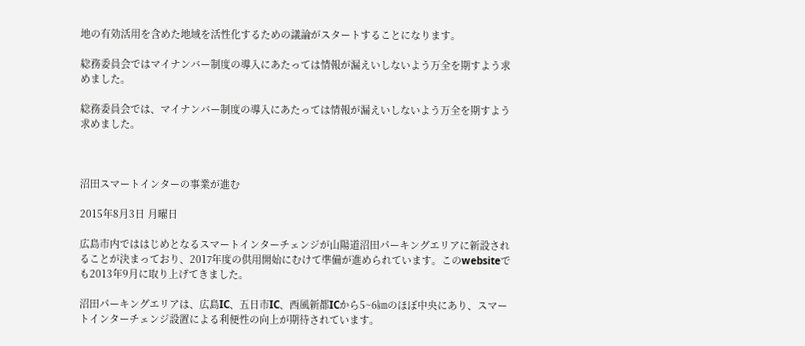地の有効活用を含めた地域を活性化するための議論がスタートすることになります。

総務委員会ではマイナンバー制度の導入にあたっては情報が漏えいしないよう万全を期すよう求めました。

総務委員会では、マイナンバー制度の導入にあたっては情報が漏えいしないよう万全を期すよう求めました。



沼田スマートインターの事業が進む

2015年8月3日 月曜日

広島市内でははじめとなるスマートインターチェンジが山陽道沼田パーキングエリアに新設されることが決まっており、2017年度の供用開始にむけて準備が進められています。このwebsiteでも2013年9月に取り上げてきました。

沼田パーキングエリアは、広島IC、五日市IC、西風新都ICから5~6㎞のほぼ中央にあり、スマートインターチェンジ設置による利便性の向上が期待されています。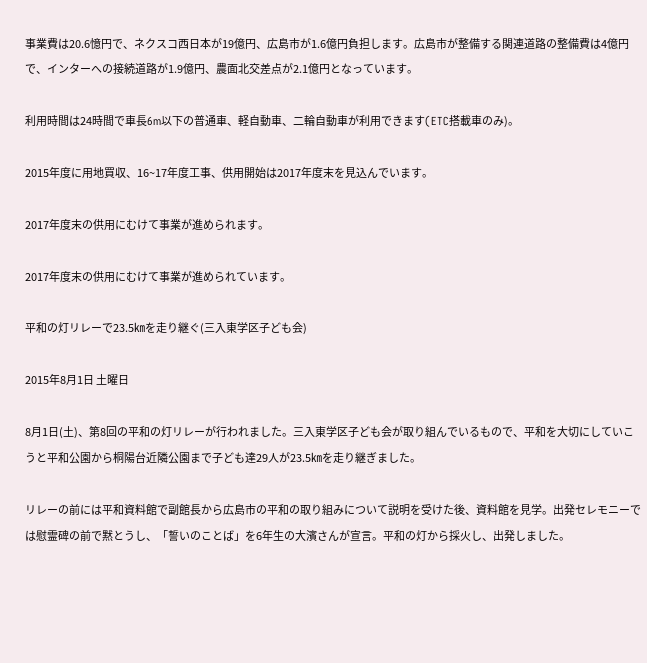事業費は20.6憶円で、ネクスコ西日本が19億円、広島市が1.6億円負担します。広島市が整備する関連道路の整備費は4億円で、インターへの接続道路が1.9億円、農面北交差点が2.1億円となっています。

利用時間は24時間で車長6m以下の普通車、軽自動車、二輪自動車が利用できます(ETC搭載車のみ)。

2015年度に用地買収、16~17年度工事、供用開始は2017年度末を見込んでいます。

2017年度末の供用にむけて事業が進められます。

2017年度末の供用にむけて事業が進められています。

平和の灯リレーで23.5㎞を走り継ぐ(三入東学区子ども会)

2015年8月1日 土曜日

8月1日(土)、第8回の平和の灯リレーが行われました。三入東学区子ども会が取り組んでいるもので、平和を大切にしていこうと平和公園から桐陽台近隣公園まで子ども達29人が23.5㎞を走り継ぎました。

リレーの前には平和資料館で副館長から広島市の平和の取り組みについて説明を受けた後、資料館を見学。出発セレモニーでは慰霊碑の前で黙とうし、「誓いのことば」を6年生の大濱さんが宣言。平和の灯から採火し、出発しました。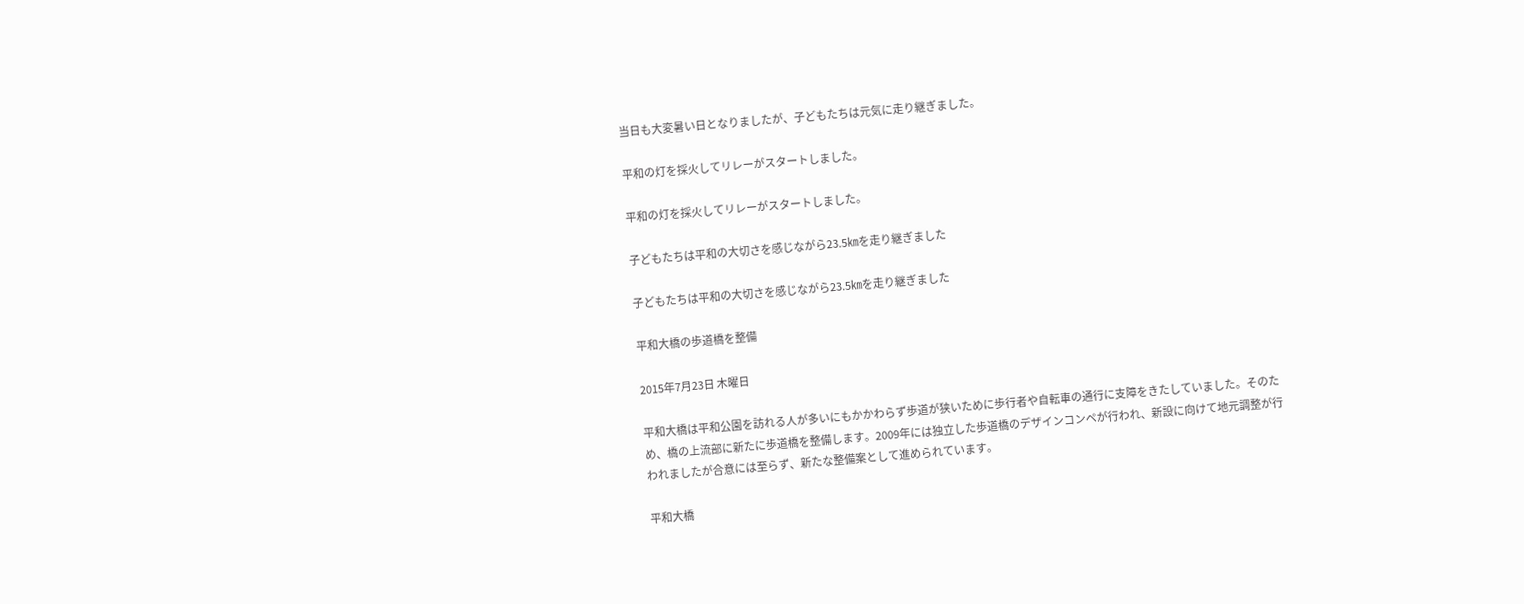当日も大変暑い日となりましたが、子どもたちは元気に走り継ぎました。

平和の灯を採火してリレーがスタートしました。

平和の灯を採火してリレーがスタートしました。

子どもたちは平和の大切さを感じながら23.5㎞を走り継ぎました

子どもたちは平和の大切さを感じながら23.5㎞を走り継ぎました

平和大橋の歩道橋を整備

2015年7月23日 木曜日

平和大橋は平和公園を訪れる人が多いにもかかわらず歩道が狭いために歩行者や自転車の通行に支障をきたしていました。そのため、橋の上流部に新たに歩道橋を整備します。2009年には独立した歩道橋のデザインコンペが行われ、新設に向けて地元調整が行われましたが合意には至らず、新たな整備案として進められています。

平和大橋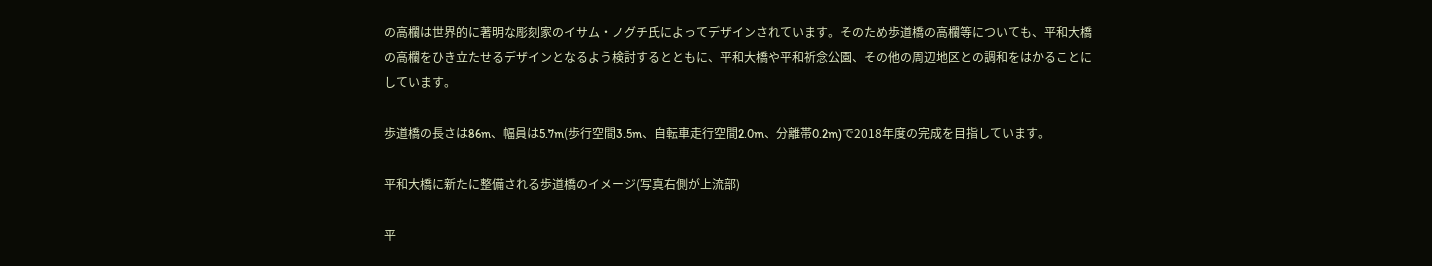の高欄は世界的に著明な彫刻家のイサム・ノグチ氏によってデザインされています。そのため歩道橋の高欄等についても、平和大橋の高欄をひき立たせるデザインとなるよう検討するとともに、平和大橋や平和祈念公園、その他の周辺地区との調和をはかることにしています。

歩道橋の長さは86m、幅員は5.7m(歩行空間3.5m、自転車走行空間2.0m、分離帯0.2m)で2018年度の完成を目指しています。

平和大橋に新たに整備される歩道橋のイメージ(写真右側が上流部)

平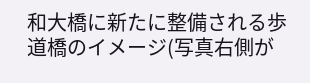和大橋に新たに整備される歩道橋のイメージ(写真右側が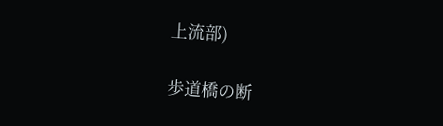上流部)

歩道橋の断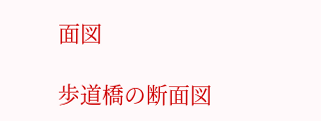面図

歩道橋の断面図